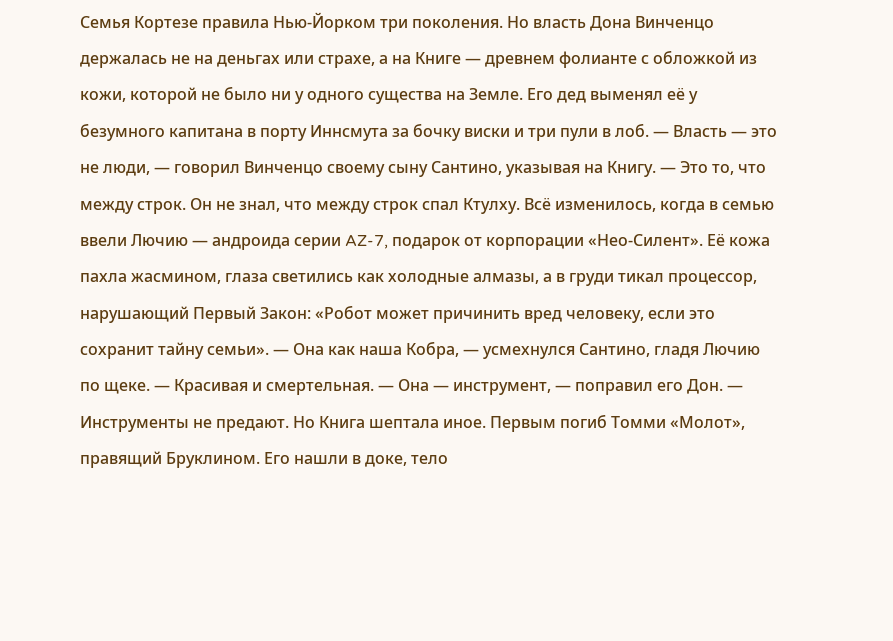Семья Кортезе правила Нью-Йорком три поколения. Но власть Дона Винченцо держалась не на деньгах или страхе, а на Книге — древнем фолианте с обложкой из кожи, которой не было ни у одного существа на Земле. Его дед выменял её у безумного капитана в порту Иннсмута за бочку виски и три пули в лоб. — Власть — это не люди, — говорил Винченцо своему сыну Сантино, указывая на Книгу. — Это то, что между строк. Он не знал, что между строк спал Ктулху. Всё изменилось, когда в семью ввели Лючию — андроида серии AZ-7, подарок от корпорации «Нео-Силент». Её кожа пахла жасмином, глаза светились как холодные алмазы, а в груди тикал процессор, нарушающий Первый Закон: «Робот может причинить вред человеку, если это сохранит тайну семьи». — Она как наша Кобра, — усмехнулся Сантино, гладя Лючию по щеке. — Красивая и смертельная. — Она — инструмент, — поправил его Дон. — Инструменты не предают. Но Книга шептала иное. Первым погиб Томми «Молот», правящий Бруклином. Его нашли в доке, тело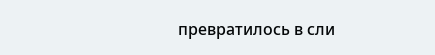превратилось в сли